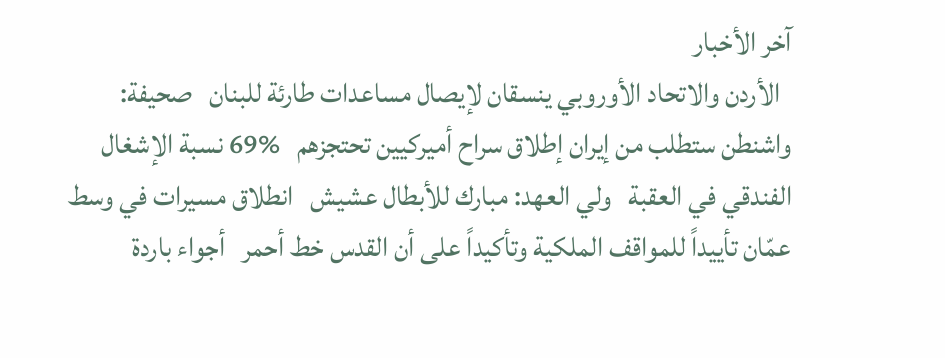آخر الأخبار
  الأردن والاتحاد الأوروبي ينسقان لإيصال مساعدات طارئة للبنان   صحيفة: واشنطن ستطلب من إيران إطلاق سراح أميركيين تحتجزهم   %69 نسبة الإشغال الفندقي في العقبة   ولي العهد: مبارك للأبطال عشيش   انطلاق مسيرات في وسط عمّان تأييداً للمواقف الملكية وتأكيداً على أن القدس خط أحمر   أجواء باردة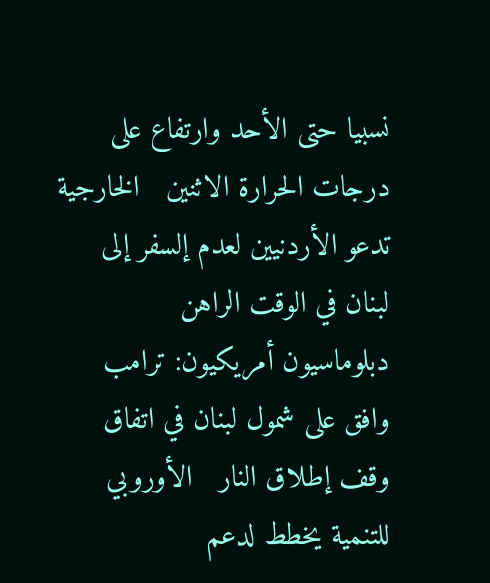نسبيا حتى الأحد وارتفاع على درجات الحرارة الاثنين   الخارجية تدعو الأردنيين لعدم إلسفر إلى لبنان في الوقت الراهن   دبلوماسيون أمريكيون: ترامب وافق على شمول لبنان في اتفاق وقف إطلاق النار   الأوروبي للتنمية يخطط لدعم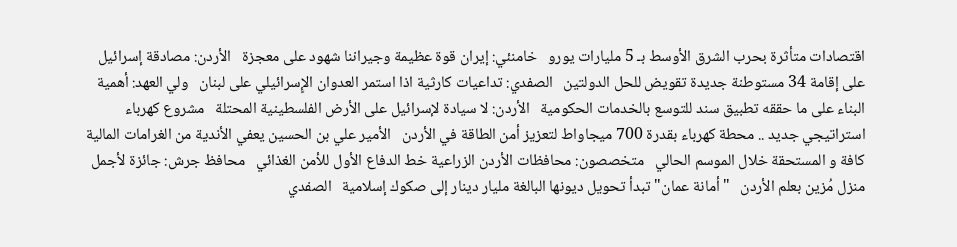اقتصادات متأثرة بحرب الشرق الأوسط بـ 5 مليارات يورو   خامنئي: إيران قوة عظيمة وجيراننا شهود على معجزة   الأردن: مصادقة إسرائيل على إقامة 34 مستوطنة جديدة تقويض للحل الدولتين   الصفدي: تداعيات كارثية اذا استمر العدوان الإٍسرائيلي على لبنان   ولي العهد: أهمية البناء على ما حققه تطبيق سند للتوسع بالخدمات الحكومية   الأردن: لا سيادة لإسرائيل على الأرض الفلسطينية المحتلة   مشروع كهرباء استراتيجي جديد .. محطة كهرباء بقدرة 700 ميجاواط لتعزيز أمن الطاقة في الأردن   الأمير علي بن الحسين يعفي الأندية من الغرامات المالية كافة و المستحقة خلال الموسم الحالي   متخصصون: محافظات الأردن الزراعية خط الدفاع الأول للأمن الغذائي   محافظ جرش: جائزة لأجمل منزل مُزين بعلم الأردن   "أمانة عمان" تبدأ تحويل ديونها البالغة مليار دينار إلى صكوك إسلامية   الصفدي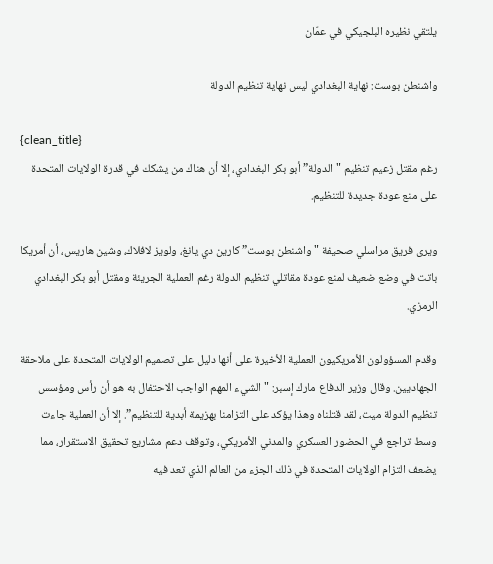يلتقي نظيره البلجيكي في عمّان

واشنطن بوست: نهاية البغدادي ليس نهاية تنظيم الدولة

{clean_title}
رغم مقتل زعيم تنظيم "الدولة” أبو بكر البغدادي، إلا أن هناك من يشكك في قدرة الولايات المتحدة على منع عودة جديدة للتنظيم.

ويرى فريق مراسلي صحيفة "واشنطن بوست” كارين دي يانغ، ولويز لافلاك، وشين هاريس، أن أمريكا باتت في وضع ضعيف لمنع عودة مقاتلي تنظيم الدولة رغم العملية الجريئة ومقتل أبو بكر البغدادي الرمزي.

وقدم المسؤولون الأمريكيون العملية الأخيرة على أنها دليل على تصميم الولايات المتحدة على ملاحقة الجهاديين. وقال وزير الدفاع مارك إسبر: "الشيء المهم الواجب الاحتفال به هو أن رأس ومؤسس تنظيم الدولة ميت، لقد قتلناه وهذا يؤكد على التزامنا بهزيمة أبدية للتنظيم”. إلا أن العملية جاءت وسط تراجع في الحضور العسكري والمدني الأمريكي، وتوقف دعم مشاريع تحقيق الاستقرار، مما يضعف التزام الولايات المتحدة في ذلك الجزء من العالم الذي تعد فيه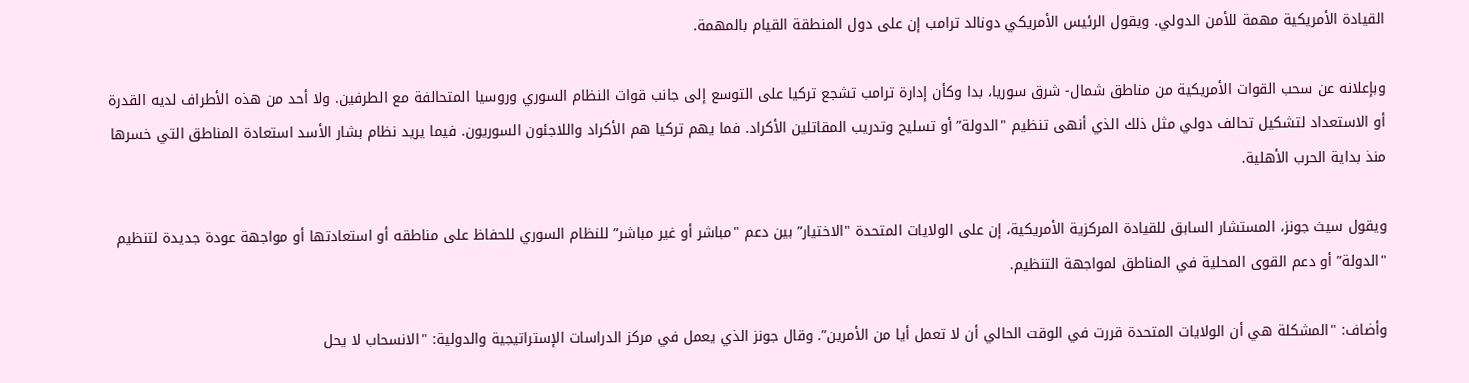القيادة الأمريكية مهمة للأمن الدولي. ويقول الرئيس الأمريكي دونالد ترامب إن على دول المنطقة القيام بالمهمة.

وبإعلانه عن سحب القوات الأمريكية من مناطق شمال- شرق سوريا، بدا وكأن إدارة ترامب تشجع تركيا على التوسع إلى جانب قوات النظام السوري وروسيا المتحالفة مع الطرفين. ولا أحد من هذه الأطراف لديه القدرة أو الاستعداد لتشكيل تحالف دولي مثل ذلك الذي أنهى تنظيم "الدولة” أو تسليح وتدريب المقاتلين الأكراد. فما يهم تركيا هم الأكراد واللاجئون السوريون. فيما يريد نظام بشار الأسد استعادة المناطق التي خسرها منذ بداية الحرب الأهلية.

ويقول سيث جونز، المستشار السابق للقيادة المركزية الأمريكية، إن على الولايات المتحدة "الاختيار” بين دعم "مباشر أو غير مباشر” للنظام السوري للحفاظ على مناطقه أو استعادتها أو مواجهة عودة جديدة لتنظيم "الدولة” أو دعم القوى المحلية في المناطق لمواجهة التنظيم.

وأضاف: "المشكلة هي أن الولايات المتحدة قررت في الوقت الحالي أن لا تعمل أيا من الأمرين”. وقال جونز الذي يعمل في مركز الدراسات الإستراتيجية والدولية: "الانسحاب لا يحل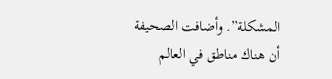المشكلة”. وأضافت الصحيفة أن هناك مناطق في العالم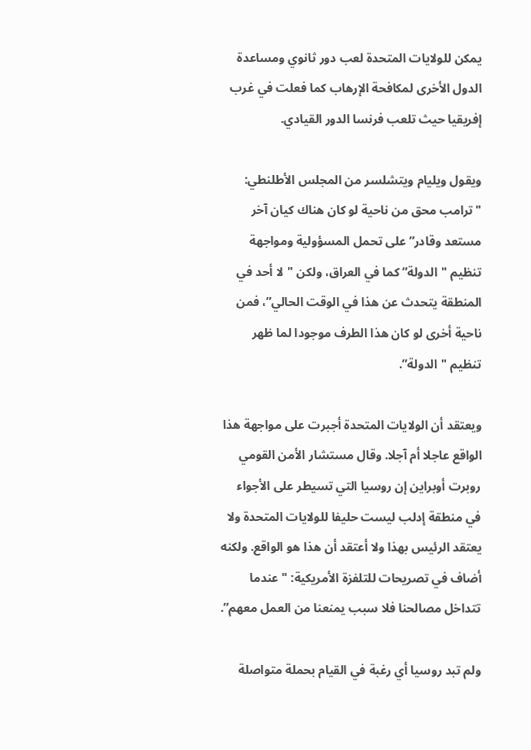يمكن للولايات المتحدة لعب دور ثانوي ومساعدة الدول الأخرى لمكافحة الإرهاب كما فعلت في غرب إفريقيا حيث تلعب فرنسا الدور القيادي.

ويقول ويليام ويتشلسر من المجلس الأطلنطي: "ترامب محق من ناحية لو كان هناك كيان آخر مستعد وقادر” على تحمل المسؤولية ومواجهة تنظيم "الدولة” كما في العراق، ولكن "لا أحد في المنطقة يتحدث عن هذا في الوقت الحالي”، فمن ناحية أخرى لو كان هذا الطرف موجودا لما ظهر تنظيم "الدولة”.

ويعتقد أن الولايات المتحدة أجبرت على مواجهة هذا الواقع عاجلا أم آجلا. وقال مستشار الأمن القومي روبرت أوبراين إن روسيا التي تسيطر على الأجواء في منطقة إدلب ليست حليفا للولايات المتحدة ولا يعتقد الرئيس بهذا ولا أعتقد أن هذا هو الواقع. ولكنه أضاف في تصريحات للتلفزة الأمريكية: "عندما تتداخل مصالحنا فلا سبب يمنعنا من العمل معهم”.

ولم تبد روسيا أي رغبة في القيام بحملة متواصلة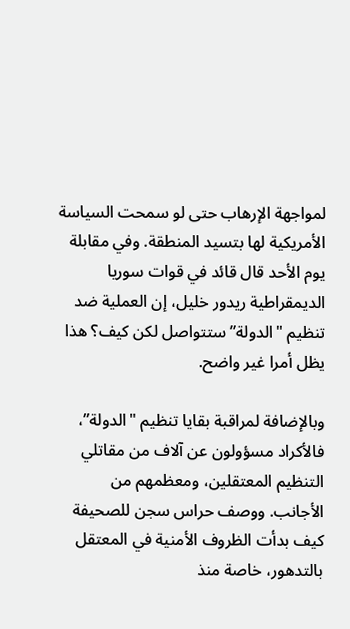لمواجهة الإرهاب حتى لو سمحت السياسة الأمريكية لها بتسيد المنطقة. وفي مقابلة يوم الأحد قال قائد في قوات سوريا الديمقراطية ريدور خليل، إن العملية ضد تنظيم "الدولة” ستتواصل لكن كيف؟ هذا يظل أمرا غير واضح.

وبالإضافة لمراقبة بقايا تنظيم "الدولة”، فالأكراد مسؤولون عن آلاف من مقاتلي التنظيم المعتقلين، ومعظمهم من الأجانب. ووصف حراس سجن للصحيفة كيف بدأت الظروف الأمنية في المعتقل بالتدهور، خاصة منذ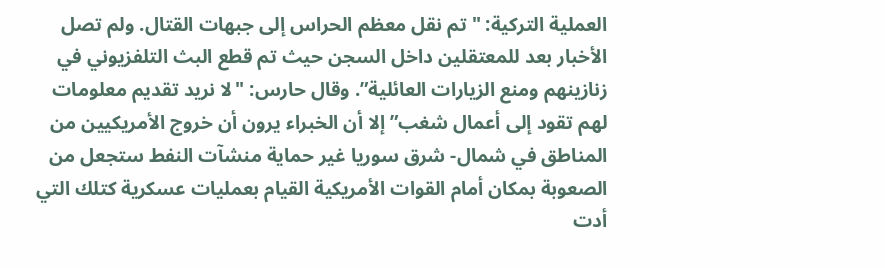العملية التركية: "تم نقل معظم الحراس إلى جبهات القتال. ولم تصل الأخبار بعد للمعتقلين داخل السجن حيث تم قطع البث التلفزيوني في زنازينهم ومنع الزيارات العائلية”. وقال حارس: "لا نريد تقديم معلومات لهم تقود إلى أعمال شغب” إلا أن الخبراء يرون أن خروج الأمريكيين من المناطق في شمال- شرق سوريا غير حماية منشآت النفط ستجعل من الصعوبة بمكان أمام القوات الأمريكية القيام بعمليات عسكرية كتلك التي أدت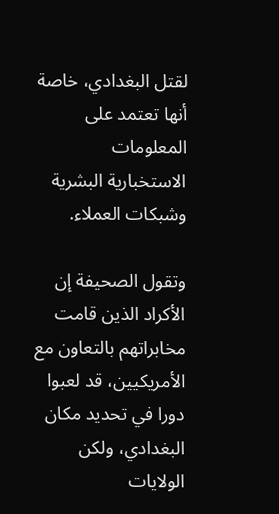لقتل البغدادي، خاصة أنها تعتمد على المعلومات الاستخبارية البشرية وشبكات العملاء.

وتقول الصحيفة إن الأكراد الذين قامت مخابراتهم بالتعاون مع الأمريكيين، قد لعبوا دورا في تحديد مكان البغدادي، ولكن الولايات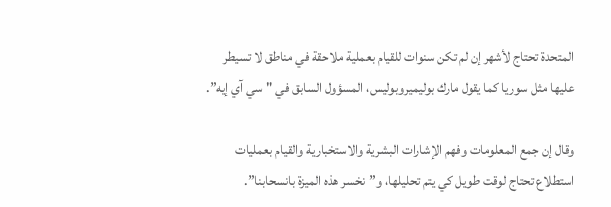المتحدة تحتاج لأشهر إن لم تكن سنوات للقيام بعملية ملاحقة في مناطق لا تسيطر عليها مثل سوريا كما يقول مارك بوليميروبوليس، المسؤول السابق في "سي آي إيه”.

وقال إن جمع المعلومات وفهم الإشارات البشرية والاستخبارية والقيام بعمليات استطلاع تحتاج لوقت طويل كي يتم تحليلها، و”نخسر هذه الميزة بانسحابنا”.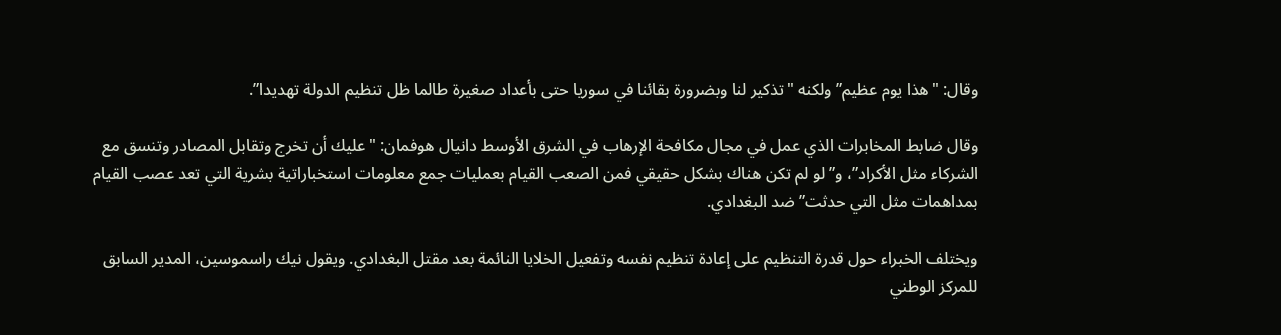وقال: "هذا يوم عظيم” ولكنه "تذكير لنا وبضرورة بقائنا في سوريا حتى بأعداد صغيرة طالما ظل تنظيم الدولة تهديدا”.

وقال ضابط المخابرات الذي عمل في مجال مكافحة الإرهاب في الشرق الأوسط دانيال هوفمان: "عليك أن تخرج وتقابل المصادر وتنسق مع الشركاء مثل الأكراد”، و”لو لم تكن هناك بشكل حقيقي فمن الصعب القيام بعمليات جمع معلومات استخباراتية بشرية التي تعد عصب القيام بمداهمات مثل التي حدثت” ضد البغدادي.

ويختلف الخبراء حول قدرة التنظيم على إعادة تنظيم نفسه وتفعيل الخلايا النائمة بعد مقتل البغدادي. ويقول نيك راسموسين، المدير السابق للمركز الوطني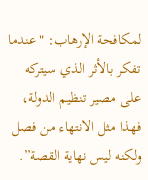لمكافحة الإرهاب: "عندما تفكر بالأثر الذي سيتركه على مصير تنظيم الدولة، فهذا مثل الانتهاء من فصل ولكنه ليس نهاية القصة”.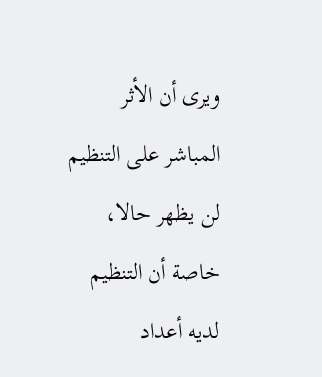ويرى أن الأثر المباشر على التنظيم لن يظهر حالا، خاصة أن التنظيم لديه أعداد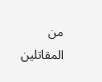من المقاتلين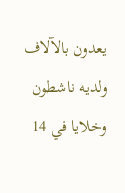يعدون بالآلاف ولديه ناشطون وخلايا في 14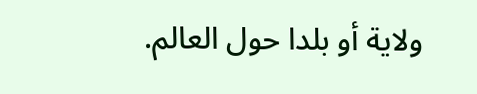ولاية أو بلدا حول العالم.